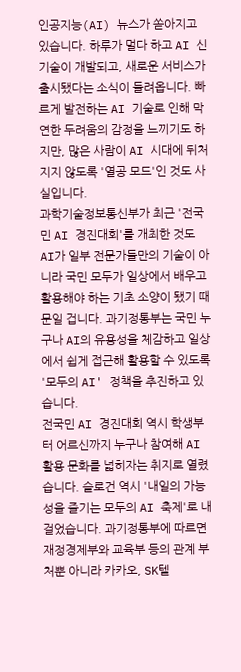인공지능(AI) 뉴스가 쏟아지고 있습니다. 하루가 멀다 하고 AI 신기술이 개발되고, 새로운 서비스가 출시됐다는 소식이 들려옵니다. 빠르게 발전하는 AI 기술로 인해 막연한 두려움의 감정을 느끼기도 하지만, 많은 사람이 AI 시대에 뒤처지지 않도록 '열공 모드'인 것도 사실입니다.
과학기술정보통신부가 최근 '전국민 AI 경진대회'를 개최한 것도 AI가 일부 전문가들만의 기술이 아니라 국민 모두가 일상에서 배우고 활용해야 하는 기초 소양이 됐기 때문일 겁니다. 과기정통부는 국민 누구나 AI의 유용성을 체감하고 일상에서 쉽게 접근해 활용할 수 있도록 '모두의 AI' 정책을 추진하고 있습니다.
전국민 AI 경진대회 역시 학생부터 어르신까지 누구나 참여해 AI 활용 문화를 넓히자는 취지로 열렸습니다. 슬로건 역시 '내일의 가능성을 즐기는 모두의 AI 축제'로 내걸었습니다. 과기정통부에 따르면 재정경제부와 교육부 등의 관계 부처뿐 아니라 카카오, SK텔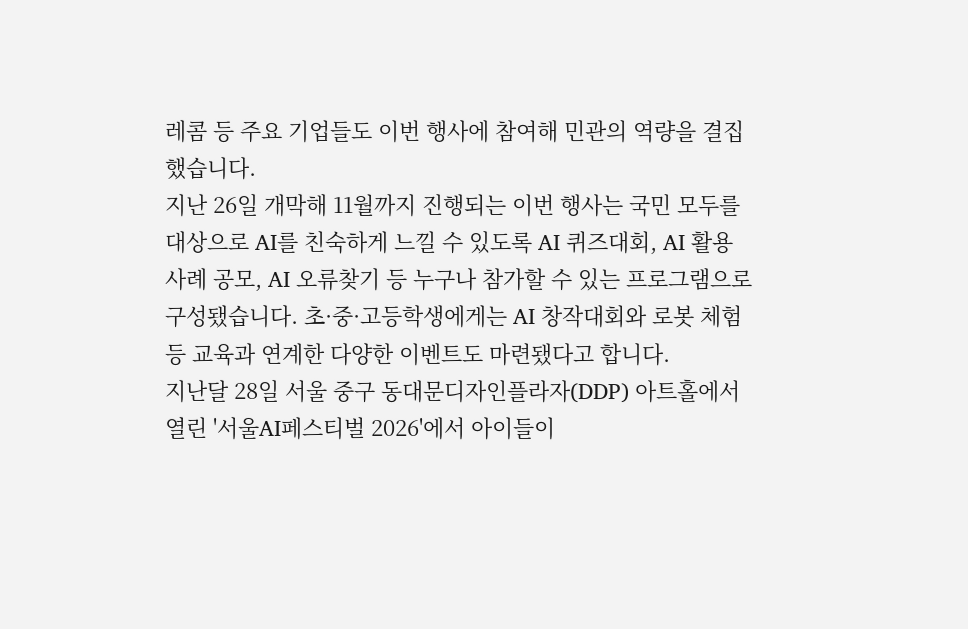레콤 등 주요 기업들도 이번 행사에 참여해 민관의 역량을 결집했습니다.
지난 26일 개막해 11월까지 진행되는 이번 행사는 국민 모두를 대상으로 AI를 친숙하게 느낄 수 있도록 AI 퀴즈대회, AI 활용사례 공모, AI 오류찾기 등 누구나 참가할 수 있는 프로그램으로 구성됐습니다. 초·중·고등학생에게는 AI 창작대회와 로봇 체험 등 교육과 연계한 다양한 이벤트도 마련됐다고 합니다.
지난달 28일 서울 중구 동대문디자인플라자(DDP) 아트홀에서 열린 '서울AI페스티벌 2026'에서 아이들이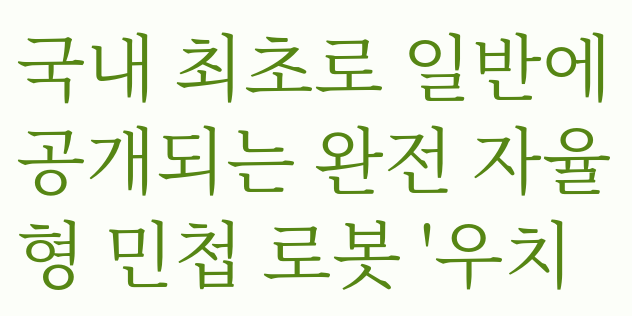국내 최초로 일반에 공개되는 완전 자율형 민첩 로봇 '우치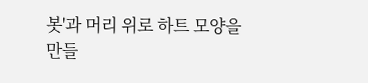봇'과 머리 위로 하트 모양을 만들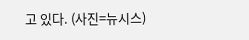고 있다. (사진=뉴시스)